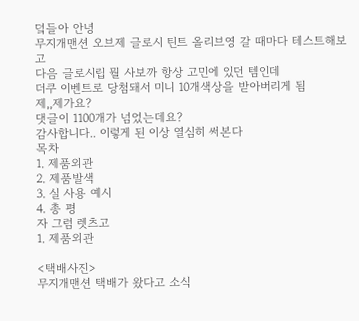덬들아 안녕
무지개맨션 오브제 글로시 틴트 올리브영 갈 때마다 테스트해보고
다음 글로시립 뭘 사보까 항상 고민에 있던 템인데
더쿠 이벤트로 당첨돼서 미니 10개색상을 받아버리게 됨
제,,제가요?
댓글이 1100개가 넘었는데요?
감사합니다.. 이렇게 된 이상 열심히 써본다
목차
1. 제품외관
2. 제품발색
3. 실 사용 예시
4. 총 평
자 그럼 렛츠고
1. 제품외관

<택배사진>
무지개맨션 택배가 왔다고 소식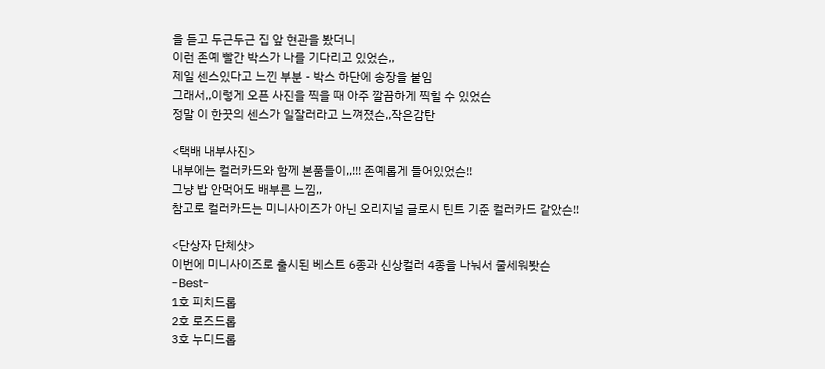을 듣고 두근두근 집 앞 현관을 봤더니
이런 존예 빨간 박스가 나를 기다리고 있었슨,,
제일 센스있다고 느낀 부분 - 박스 하단에 송장을 붙임
그래서,,이렇게 오픈 사진을 찍을 때 아주 깔끔하게 찍힐 수 있었슨
정말 이 한끗의 센스가 일잘러라고 느껴졌슨,,작은감탄

<택배 내부사진>
내부에는 컬러카드와 함께 본품들이,,!!! 존예롭게 들어있었슨!!
그냥 밥 안먹어도 배부른 느낌,,
참고로 컬러카드는 미니사이즈가 아닌 오리지널 글로시 틴트 기준 컬러카드 같았슨!!

<단상자 단체샷>
이번에 미니사이즈로 출시된 베스트 6종과 신상컬러 4종을 나눠서 줄세워봣슨
-Best-
1호 피치드롭
2호 로즈드롭
3호 누디드롭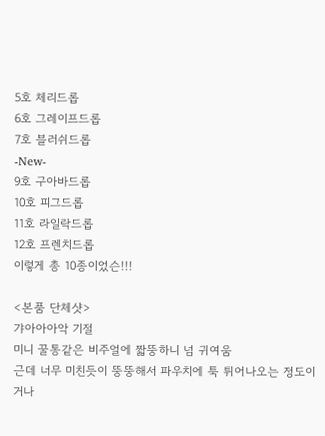5호 체리드롭
6호 그레이프드롭
7호 블러쉬드롭
-New-
9호 구아바드롭
10호 피그드롭
11호 라일락드롭
12호 프렌치드롭
이렇게 총 10종이었슨!!!

<본품 단체샷>
갸아아아악 기절
미니 꿀통같은 비주얼에 짧뚱하니 넘 귀여움
근데 너무 미친듯이 뚱뚱해서 파우치에 툭 튀어나오는 정도이거나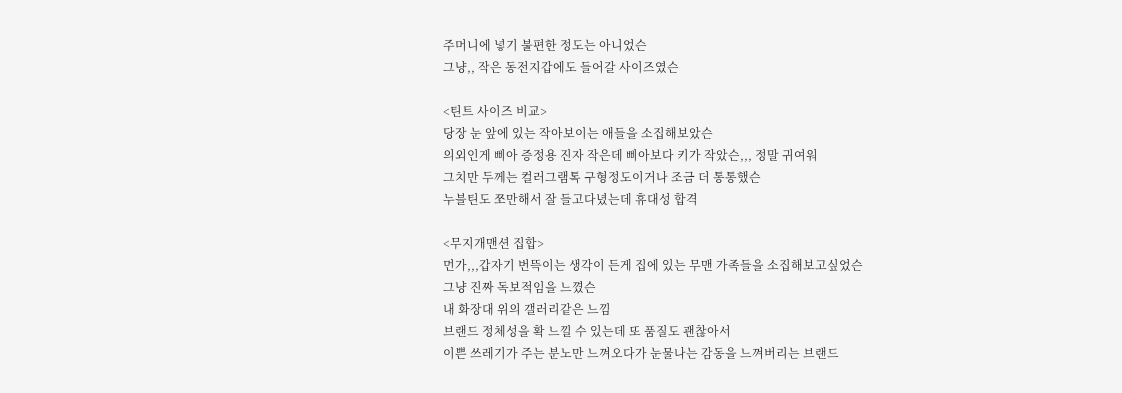주머니에 넣기 불편한 정도는 아니었슨
그냥,, 작은 동전지갑에도 들어갈 사이즈였슨

<틴트 사이즈 비교>
당장 눈 앞에 있는 작아보이는 애들을 소집해보았슨
의외인게 삐아 증정용 진자 작은데 삐아보다 키가 작았슨,,, 정말 귀여워
그치만 두께는 컬러그램톡 구형정도이거나 조금 더 통통했슨
누블틴도 쪼만해서 잘 들고다녔는데 휴대성 합격

<무지개맨션 집합>
먼가,,,갑자기 번뜩이는 생각이 든게 집에 있는 무맨 가족들을 소집해보고싶었슨
그냥 진짜 독보적임을 느꼈슨
내 화장대 위의 갤러리같은 느낌
브랜드 정체성을 확 느낄 수 있는데 또 품질도 괜찮아서
이쁜 쓰레기가 주는 분노만 느껴오다가 눈물나는 감동을 느껴버리는 브랜드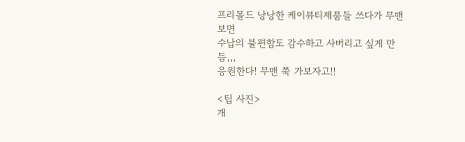프리몰드 낭낭한 케이뷰티제품들 쓰다가 무맨 보면
수납의 불편함도 감수하고 사버리고 싶게 만듬,,,
응원한다! 무맨 쭉 가보자고!!

<팁 사진>
개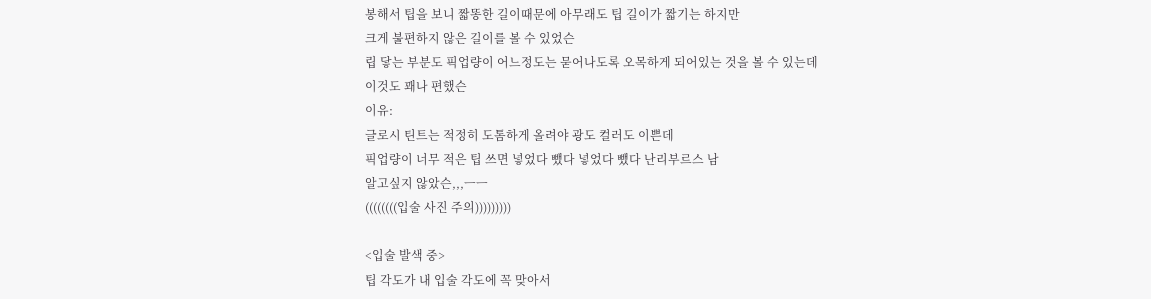봉해서 팁을 보니 짧똥한 길이때문에 아무래도 팁 길이가 짧기는 하지만
크게 불편하지 않은 길이를 볼 수 있었슨
립 닿는 부분도 픽업량이 어느정도는 묻어나도록 오목하게 되어있는 것을 볼 수 있는데
이것도 꽤나 편했슨
이유:
글로시 틴트는 적정히 도톰하게 올려야 광도 컬러도 이쁜데
픽업량이 너무 적은 팁 쓰면 넣었다 뺐다 넣었다 뺐다 난리부르스 남
알고싶지 않았슨,,,ㅡㅡ
((((((((입술 사진 주의)))))))))

<입술 발색 중>
팁 각도가 내 입술 각도에 꼭 맞아서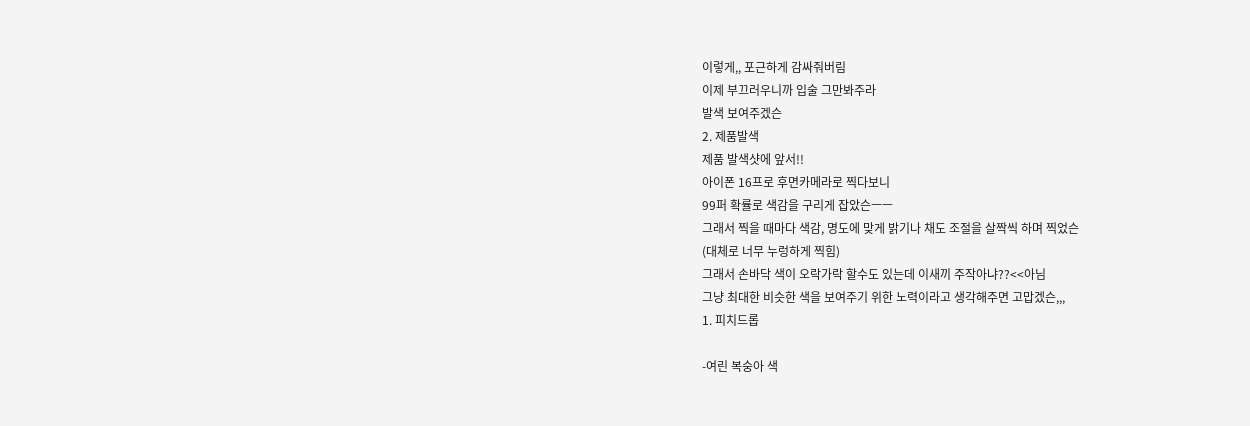이렇게,, 포근하게 감싸줘버림
이제 부끄러우니까 입술 그만봐주라
발색 보여주겠슨
2. 제품발색
제품 발색샷에 앞서!!
아이폰 16프로 후면카메라로 찍다보니
99퍼 확률로 색감을 구리게 잡았슨ㅡㅡ
그래서 찍을 때마다 색감, 명도에 맞게 밝기나 채도 조절을 살짝씩 하며 찍었슨
(대체로 너무 누렁하게 찍힘)
그래서 손바닥 색이 오락가락 할수도 있는데 이새끼 주작아냐??<<아님
그냥 최대한 비슷한 색을 보여주기 위한 노력이라고 생각해주면 고맙겠슨,,,
1. 피치드롭

-여린 복숭아 색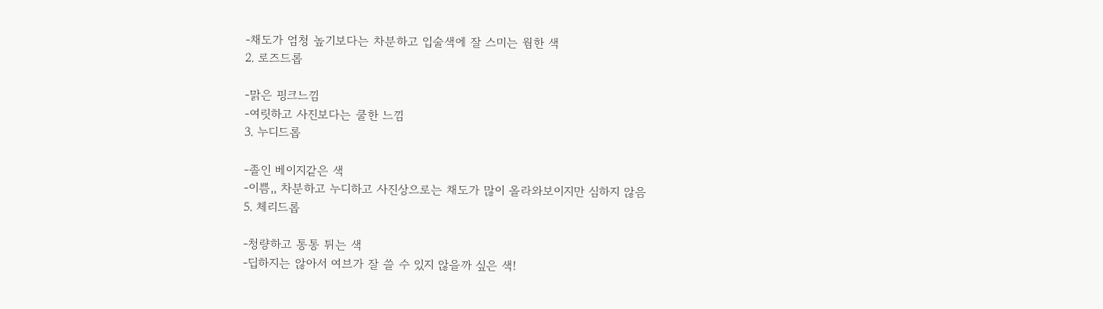-채도가 엄청 높기보다는 차분하고 입술색에 잘 스미는 웜한 색
2. 로즈드롭

-맑은 핑크느낌
-여릿하고 사진보다는 쿨한 느낌
3. 누디드롭

-졸인 베이지같은 색
-이쁨,, 차분하고 누디하고 사진상으로는 채도가 많이 올라와보이지만 심하지 않음
5. 체리드롭

-청량하고 통통 튀는 색
-딥하지는 않아서 여브가 잘 쓸 수 있지 않을까 싶은 색!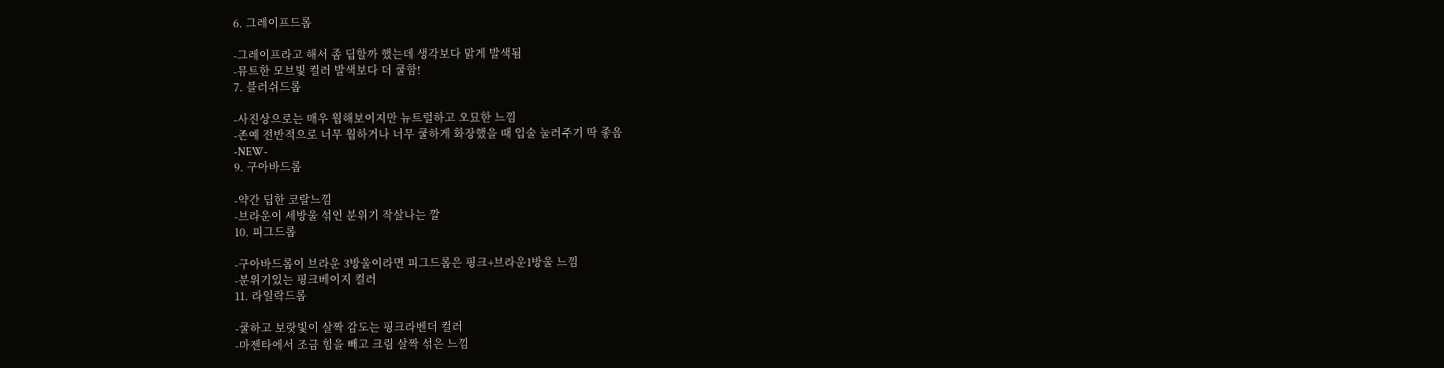6. 그레이프드롭

-그레이프라고 해서 좀 딥할까 했는데 생각보다 맑게 발색됨
-뮤트한 모브빛 컬러 발색보다 더 쿨함!
7. 블러쉬드롭

-사진상으로는 매우 웜해보이지만 뉴트럴하고 오묘한 느낌
-존예 전반적으로 너무 웜하거나 너무 쿨하게 화장했을 때 입술 눌러주기 딱 좋음
-NEW-
9. 구아바드롭

-약간 딥한 코랄느낌
-브라운이 세방울 섞인 분위기 작살나는 깔
10. 피그드롭

-구아바드롭이 브라운 3방울이라면 피그드롭은 핑크+브라운1방울 느낌
-분위기있는 핑크베이지 컬러
11. 라일락드롭

-쿨하고 보랏빛이 살짝 감도는 핑크라벤더 컬러
-마젠타에서 조금 힘을 빼고 크림 살짝 섞은 느낌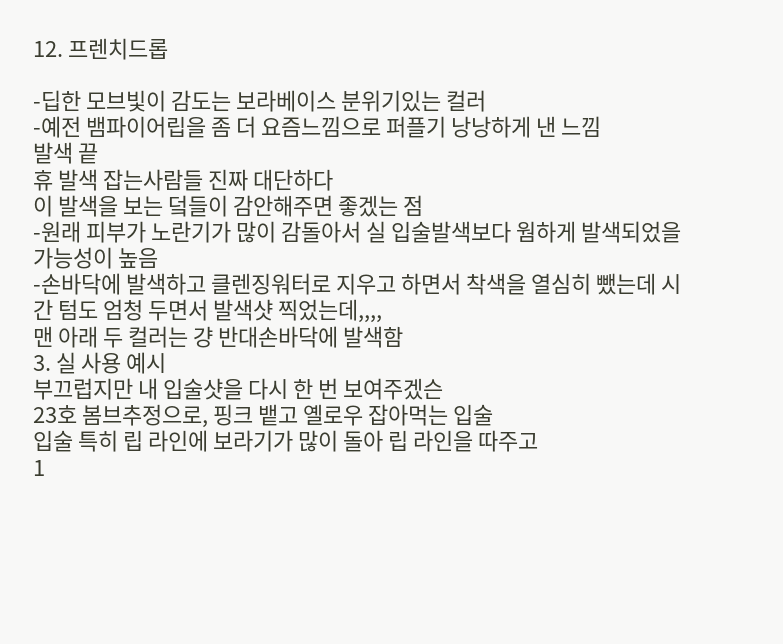12. 프렌치드롭

-딥한 모브빛이 감도는 보라베이스 분위기있는 컬러
-예전 뱀파이어립을 좀 더 요즘느낌으로 퍼플기 낭낭하게 낸 느낌
발색 끝
휴 발색 잡는사람들 진짜 대단하다
이 발색을 보는 덬들이 감안해주면 좋겠는 점
-원래 피부가 노란기가 많이 감돌아서 실 입술발색보다 웜하게 발색되었을 가능성이 높음
-손바닥에 발색하고 클렌징워터로 지우고 하면서 착색을 열심히 뺐는데 시간 텀도 엄청 두면서 발색샷 찍었는데,,,,
맨 아래 두 컬러는 걍 반대손바닥에 발색함
3. 실 사용 예시
부끄럽지만 내 입술샷을 다시 한 번 보여주겠슨
23호 봄브추정으로, 핑크 뱉고 옐로우 잡아먹는 입술
입술 특히 립 라인에 보라기가 많이 돌아 립 라인을 따주고
1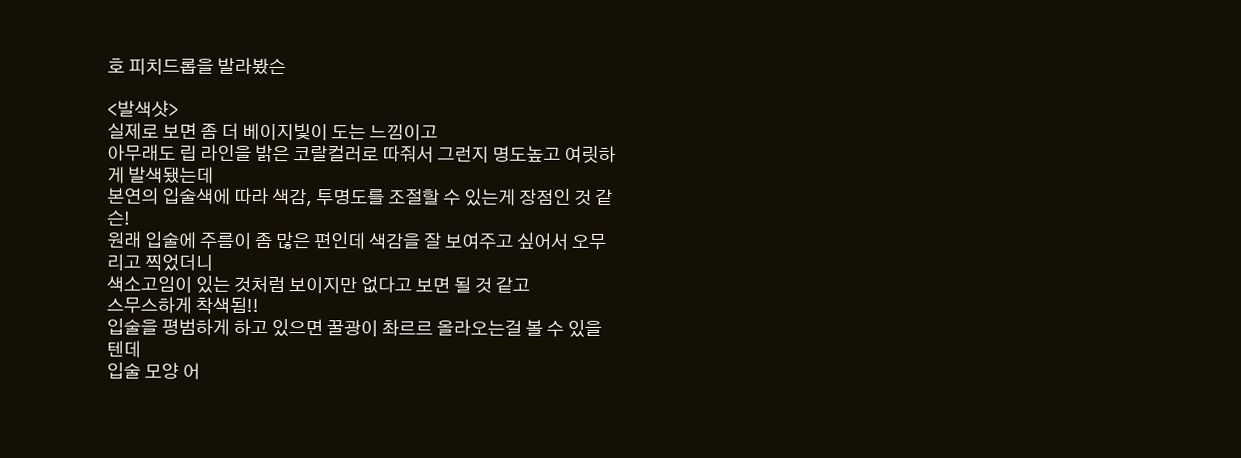호 피치드롭을 발라봤슨

<발색샷>
실제로 보면 좀 더 베이지빛이 도는 느낌이고
아무래도 립 라인을 밝은 코랄컬러로 따줘서 그런지 명도높고 여릿하게 발색됐는데
본연의 입술색에 따라 색감, 투명도를 조절할 수 있는게 장점인 것 같슨!
원래 입술에 주름이 좀 많은 편인데 색감을 잘 보여주고 싶어서 오무리고 찍었더니
색소고임이 있는 것처럼 보이지만 없다고 보면 될 것 같고
스무스하게 착색됨!!
입술을 평범하게 하고 있으면 꿀광이 촤르르 올라오는걸 볼 수 있을텐데
입술 모양 어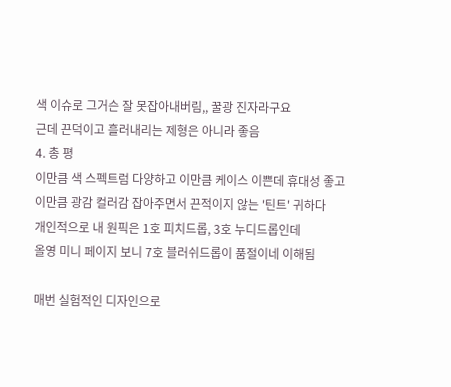색 이슈로 그거슨 잘 못잡아내버림,, 꿀광 진자라구요
근데 끈덕이고 흘러내리는 제형은 아니라 좋음
4. 총 평
이만큼 색 스펙트럼 다양하고 이만큼 케이스 이쁜데 휴대성 좋고
이만큼 광감 컬러감 잡아주면서 끈적이지 않는 '틴트' 귀하다
개인적으로 내 원픽은 1호 피치드롭, 3호 누디드롭인데
올영 미니 페이지 보니 7호 블러쉬드롭이 품절이네 이해됨

매번 실험적인 디자인으로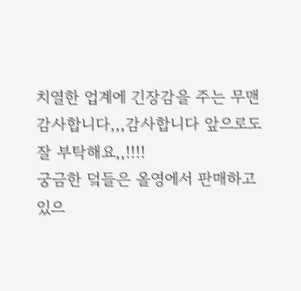치열한 업계에 긴장감을 주는 무맨
감사합니다,,,감사합니다 앞으로도 잘 부탁해요,,!!!!
궁금한 덬들은 올영에서 판매하고 있으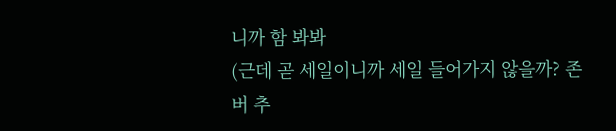니까 함 봐봐
(근데 곧 세일이니까 세일 들어가지 않을까? 존버 추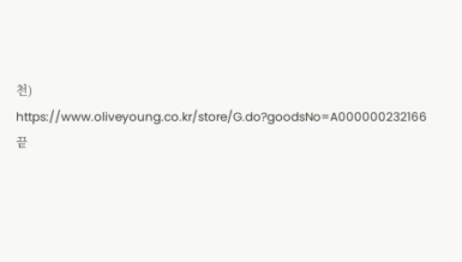천)
https://www.oliveyoung.co.kr/store/G.do?goodsNo=A000000232166
끝